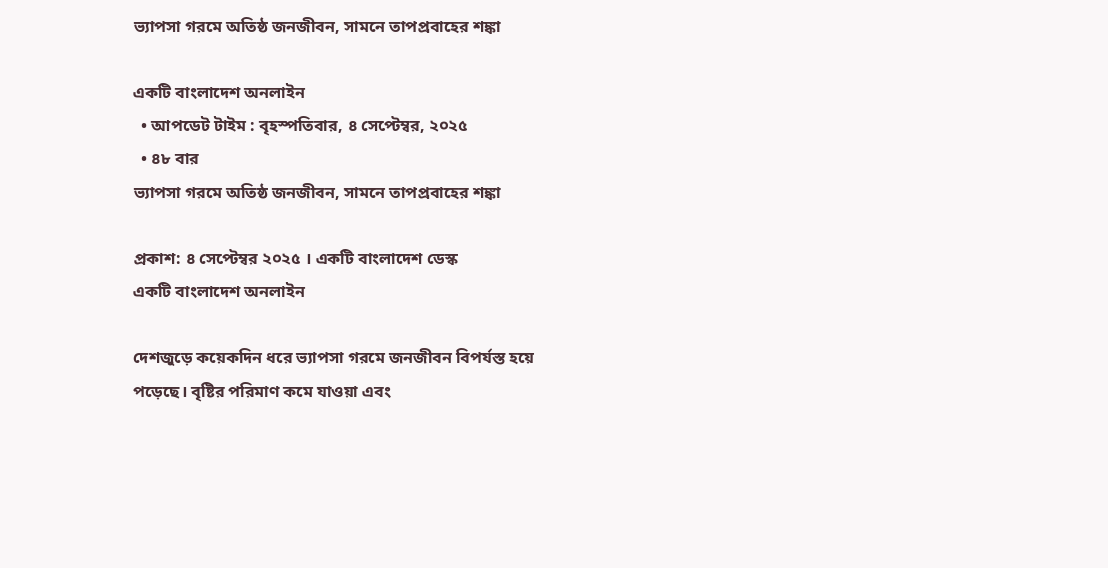ভ্যাপসা গরমে অতিষ্ঠ জনজীবন, সামনে তাপপ্রবাহের শঙ্কা

একটি বাংলাদেশ অনলাইন
  • আপডেট টাইম : বৃহস্পতিবার, ৪ সেপ্টেম্বর, ২০২৫
  • ৪৮ বার
ভ্যাপসা গরমে অতিষ্ঠ জনজীবন, সামনে তাপপ্রবাহের শঙ্কা

প্রকাশ: ৪ সেপ্টেম্বর ২০২৫ । একটি বাংলাদেশ ডেস্ক
একটি বাংলাদেশ অনলাইন

দেশজুড়ে কয়েকদিন ধরে ভ্যাপসা গরমে জনজীবন বিপর্যস্ত হয়ে পড়েছে। বৃষ্টির পরিমাণ কমে যাওয়া এবং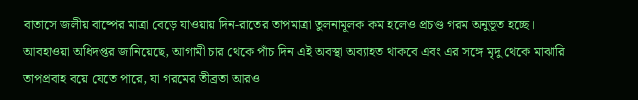বাতাসে জলীয় বাষ্পের মাত্রা বেড়ে যাওয়ায় দিন-রাতের তাপমাত্রা তুলনামূলক কম হলেও প্রচণ্ড গরম অনুভূত হচ্ছে। আবহাওয়া অধিদপ্তর জানিয়েছে, আগামী চার থেকে পাঁচ দিন এই অবস্থা অব্যাহত থাকবে এবং এর সঙ্গে মৃদু থেকে মাঝারি তাপপ্রবাহ বয়ে যেতে পারে, যা গরমের তীব্রতা আরও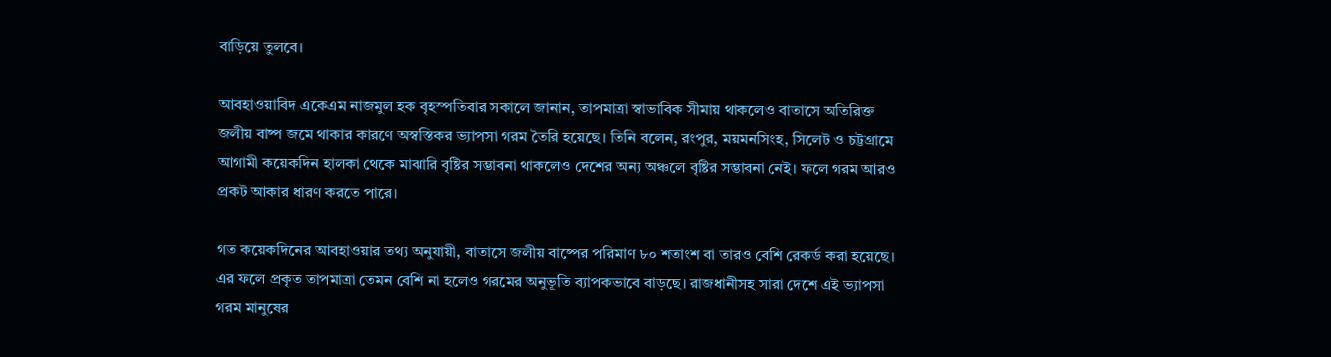বাড়িয়ে তুলবে।

আবহাওয়াবিদ একেএম নাজমুল হক বৃহস্পতিবার সকালে জানান, তাপমাত্রা স্বাভাবিক সীমায় থাকলেও বাতাসে অতিরিক্ত জলীয় বাষ্প জমে থাকার কারণে অস্বস্তিকর ভ্যাপসা গরম তৈরি হয়েছে। তিনি বলেন, রংপুর, ময়মনসিংহ, সিলেট ও চট্টগ্রামে আগামী কয়েকদিন হালকা থেকে মাঝারি বৃষ্টির সম্ভাবনা থাকলেও দেশের অন্য অঞ্চলে বৃষ্টির সম্ভাবনা নেই। ফলে গরম আরও প্রকট আকার ধারণ করতে পারে।

গত কয়েকদিনের আবহাওয়ার তথ্য অনুযায়ী, বাতাসে জলীয় বাষ্পের পরিমাণ ৮০ শতাংশ বা তারও বেশি রেকর্ড করা হয়েছে। এর ফলে প্রকৃত তাপমাত্রা তেমন বেশি না হলেও গরমের অনুভূতি ব্যাপকভাবে বাড়ছে। রাজধানীসহ সারা দেশে এই ভ্যাপসা গরম মানুষের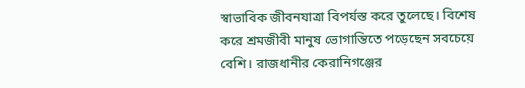স্বাভাবিক জীবনযাত্রা বিপর্যস্ত করে তুলেছে। বিশেষ করে শ্রমজীবী মানুষ ভোগান্তিতে পড়েছেন সবচেয়ে বেশি। রাজধানীর কেরানিগঞ্জের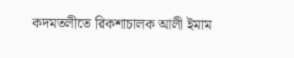কদমতলীতে রিকশাচালক আলী ইমাম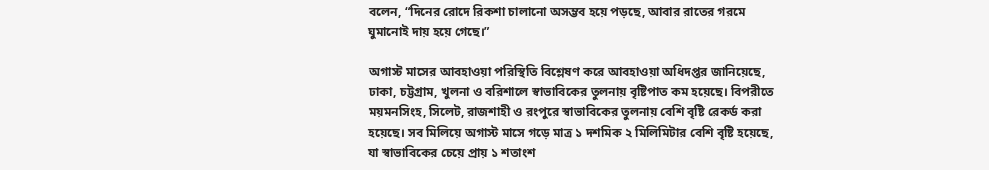বলেন, “দিনের রোদে রিকশা চালানো অসম্ভব হয়ে পড়ছে, আবার রাতের গরমে ঘুমানোই দায় হয়ে গেছে।”

অগাস্ট মাসের আবহাওয়া পরিস্থিতি বিশ্লেষণ করে আবহাওয়া অধিদপ্তর জানিয়েছে, ঢাকা, চট্টগ্রাম, খুলনা ও বরিশালে স্বাভাবিকের তুলনায় বৃষ্টিপাত কম হয়েছে। বিপরীতে ময়মনসিংহ, সিলেট, রাজশাহী ও রংপুরে স্বাভাবিকের তুলনায় বেশি বৃষ্টি রেকর্ড করা হয়েছে। সব মিলিয়ে অগাস্ট মাসে গড়ে মাত্র ১ দশমিক ২ মিলিমিটার বেশি বৃষ্টি হয়েছে, যা স্বাভাবিকের চেয়ে প্রায় ১ শতাংশ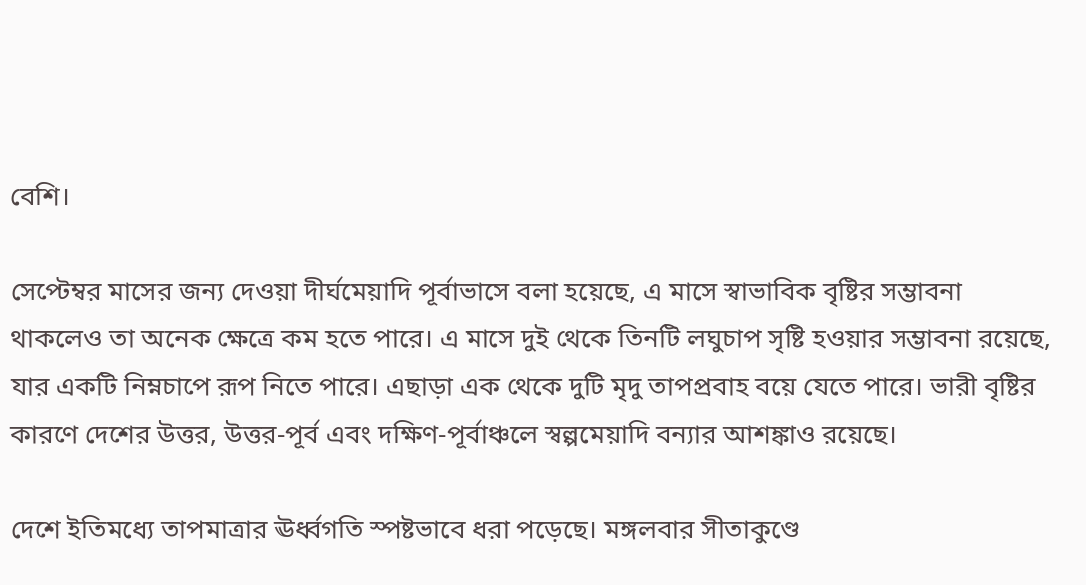বেশি।

সেপ্টেম্বর মাসের জন্য দেওয়া দীর্ঘমেয়াদি পূর্বাভাসে বলা হয়েছে, এ মাসে স্বাভাবিক বৃষ্টির সম্ভাবনা থাকলেও তা অনেক ক্ষেত্রে কম হতে পারে। এ মাসে দুই থেকে তিনটি লঘুচাপ সৃষ্টি হওয়ার সম্ভাবনা রয়েছে, যার একটি নিম্নচাপে রূপ নিতে পারে। এছাড়া এক থেকে দুটি মৃদু তাপপ্রবাহ বয়ে যেতে পারে। ভারী বৃষ্টির কারণে দেশের উত্তর, উত্তর-পূর্ব এবং দক্ষিণ-পূর্বাঞ্চলে স্বল্পমেয়াদি বন্যার আশঙ্কাও রয়েছে।

দেশে ইতিমধ্যে তাপমাত্রার ঊর্ধ্বগতি স্পষ্টভাবে ধরা পড়েছে। মঙ্গলবার সীতাকুণ্ডে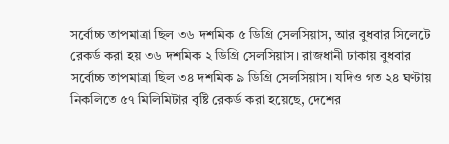সর্বোচ্চ তাপমাত্রা ছিল ৩৬ দশমিক ৫ ডিগ্রি সেলসিয়াস, আর বুধবার সিলেটে রেকর্ড করা হয় ৩৬ দশমিক ২ ডিগ্রি সেলসিয়াস। রাজধানী ঢাকায় বুধবার সর্বোচ্চ তাপমাত্রা ছিল ৩৪ দশমিক ৯ ডিগ্রি সেলসিয়াস। যদিও গত ২৪ ঘণ্টায় নিকলিতে ৫৭ মিলিমিটার বৃষ্টি রেকর্ড করা হয়েছে, দেশের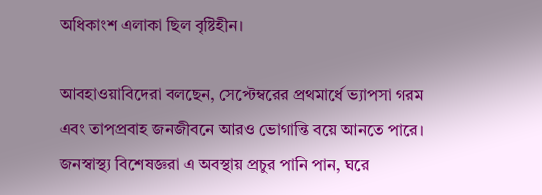অধিকাংশ এলাকা ছিল বৃষ্টিহীন।

আবহাওয়াবিদেরা বলছেন, সেপ্টেম্বরের প্রথমার্ধে ভ্যাপসা গরম এবং তাপপ্রবাহ জনজীবনে আরও ভোগান্তি বয়ে আনতে পারে। জনস্বাস্থ্য বিশেষজ্ঞরা এ অবস্থায় প্রচুর পানি পান, ঘরে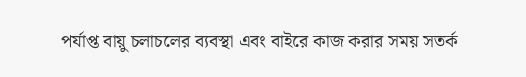পর্যাপ্ত বায়ু চলাচলের ব্যবস্থা এবং বাইরে কাজ করার সময় সতর্ক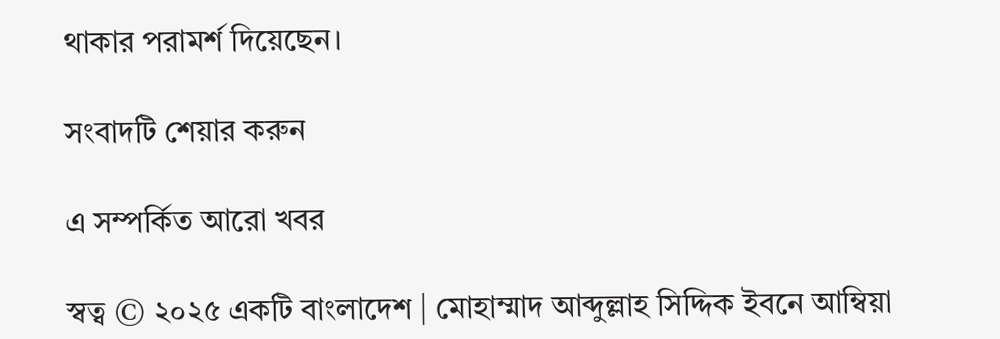থাকার পরামর্শ দিয়েছেন।

সংবাদটি শেয়ার করুন

এ সম্পর্কিত আরো খবর

স্বত্ব © ২০২৫ একটি বাংলাদেশ | মোহাম্মাদ আব্দুল্লাহ সিদ্দিক ইবনে আম্বিয়া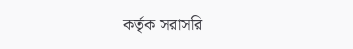কর্তৃক সরাসরি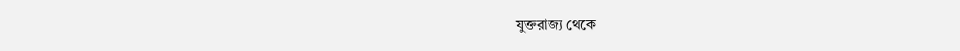যুক্তরাজ্য থেকে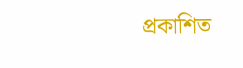প্রকাশিত